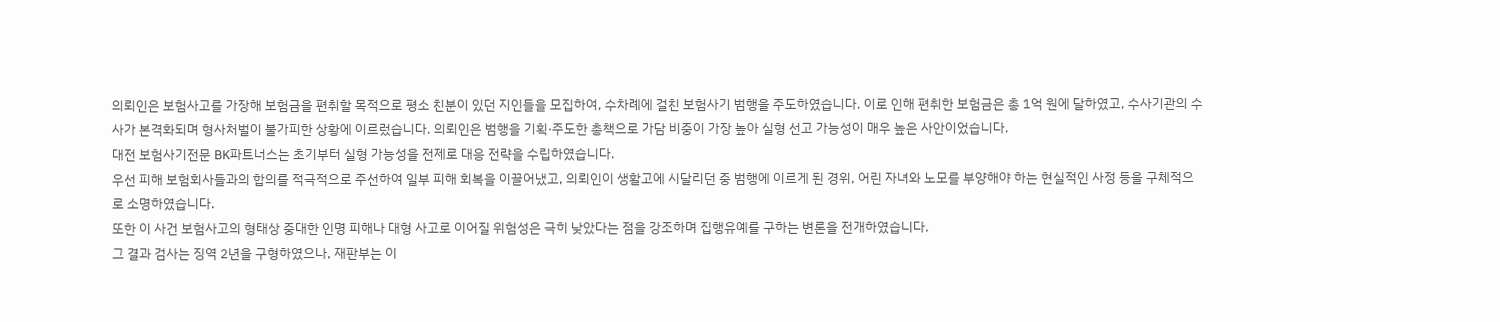의뢰인은 보험사고를 가장해 보험금을 편취할 목적으로 평소 친분이 있던 지인들을 모집하여, 수차례에 걸친 보험사기 범행을 주도하였습니다. 이로 인해 편취한 보험금은 총 1억 원에 달하였고, 수사기관의 수사가 본격화되며 형사처벌이 불가피한 상황에 이르렀습니다. 의뢰인은 범행을 기획·주도한 총책으로 가담 비중이 가장 높아 실형 선고 가능성이 매우 높은 사안이었습니다.
대전 보험사기전문 BK파트너스는 초기부터 실형 가능성을 전제로 대응 전략을 수립하였습니다.
우선 피해 보험회사들과의 합의를 적극적으로 주선하여 일부 피해 회복을 이끌어냈고, 의뢰인이 생활고에 시달리던 중 범행에 이르게 된 경위, 어린 자녀와 노모를 부양해야 하는 현실적인 사정 등을 구체적으로 소명하였습니다.
또한 이 사건 보험사고의 형태상 중대한 인명 피해나 대형 사고로 이어질 위험성은 극히 낮았다는 점을 강조하며 집행유예를 구하는 변론을 전개하였습니다.
그 결과 검사는 징역 2년을 구형하였으나, 재판부는 이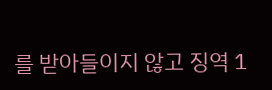를 받아들이지 않고 징역 1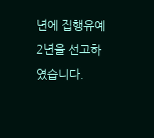년에 집행유예 2년을 선고하였습니다.